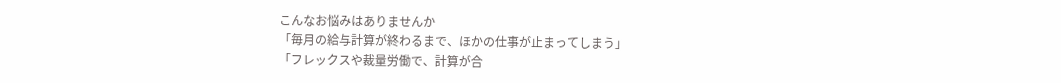こんなお悩みはありませんか
「毎月の給与計算が終わるまで、ほかの仕事が止まってしまう」
「フレックスや裁量労働で、計算が合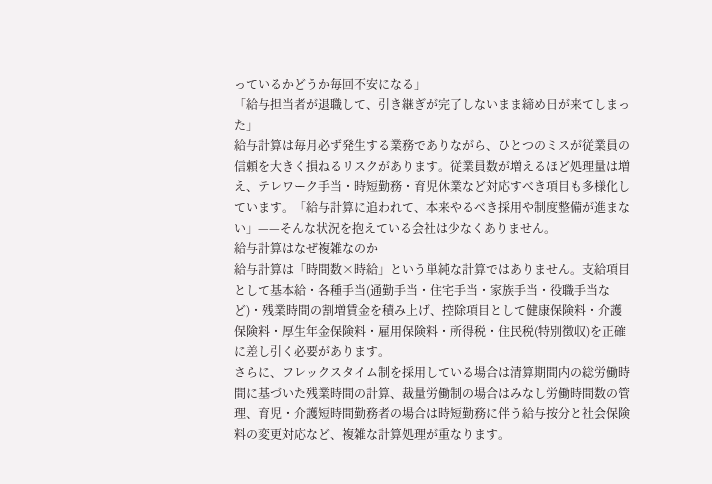っているかどうか毎回不安になる」
「給与担当者が退職して、引き継ぎが完了しないまま締め日が来てしまった」
給与計算は毎月必ず発生する業務でありながら、ひとつのミスが従業員の信頼を大きく損ねるリスクがあります。従業員数が増えるほど処理量は増え、テレワーク手当・時短勤務・育児休業など対応すべき項目も多様化しています。「給与計算に追われて、本来やるべき採用や制度整備が進まない」——そんな状況を抱えている会社は少なくありません。
給与計算はなぜ複雑なのか
給与計算は「時間数×時給」という単純な計算ではありません。支給項目として基本給・各種手当(通勤手当・住宅手当・家族手当・役職手当など)・残業時間の割増賃金を積み上げ、控除項目として健康保険料・介護保険料・厚生年金保険料・雇用保険料・所得税・住民税(特別徴収)を正確に差し引く必要があります。
さらに、フレックスタイム制を採用している場合は清算期間内の総労働時間に基づいた残業時間の計算、裁量労働制の場合はみなし労働時間数の管理、育児・介護短時間勤務者の場合は時短勤務に伴う給与按分と社会保険料の変更対応など、複雑な計算処理が重なります。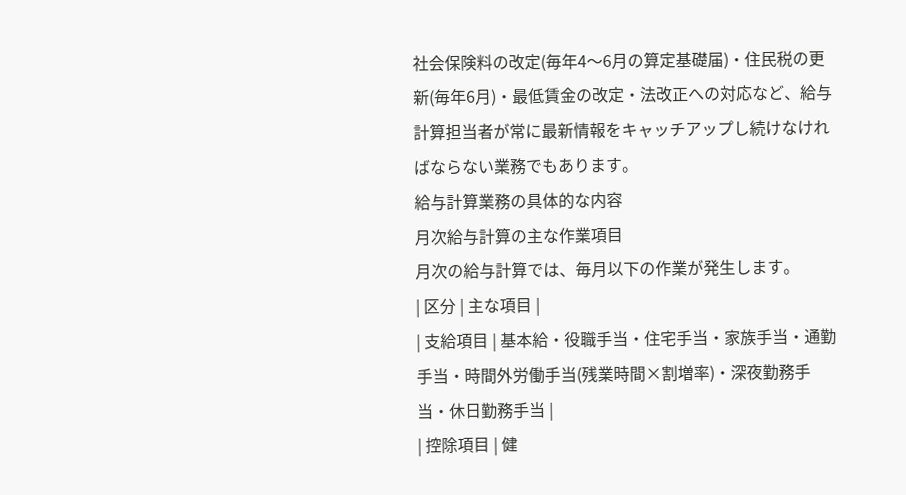社会保険料の改定(毎年4〜6月の算定基礎届)・住民税の更新(毎年6月)・最低賃金の改定・法改正への対応など、給与計算担当者が常に最新情報をキャッチアップし続けなければならない業務でもあります。
給与計算業務の具体的な内容
月次給与計算の主な作業項目
月次の給与計算では、毎月以下の作業が発生します。
| 区分 | 主な項目 |
| 支給項目 | 基本給・役職手当・住宅手当・家族手当・通勤手当・時間外労働手当(残業時間×割増率)・深夜勤務手当・休日勤務手当 |
| 控除項目 | 健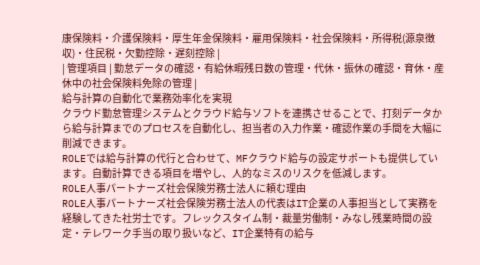康保険料・介護保険料・厚生年金保険料・雇用保険料・社会保険料・所得税(源泉徴収)・住民税・欠勤控除・遅刻控除 |
| 管理項目 | 勤怠データの確認・有給休暇残日数の管理・代休・振休の確認・育休・産休中の社会保険料免除の管理 |
給与計算の自動化で業務効率化を実現
クラウド勤怠管理システムとクラウド給与ソフトを連携させることで、打刻データから給与計算までのプロセスを自動化し、担当者の入力作業・確認作業の手間を大幅に削減できます。
ROLEでは給与計算の代行と合わせて、MFクラウド給与の設定サポートも提供しています。自動計算できる項目を増やし、人的なミスのリスクを低減します。
ROLE人事パートナーズ社会保険労務士法人に頼む理由
ROLE人事パートナーズ社会保険労務士法人の代表はIT企業の人事担当として実務を経験してきた社労士です。フレックスタイム制・裁量労働制・みなし残業時間の設定・テレワーク手当の取り扱いなど、IT企業特有の給与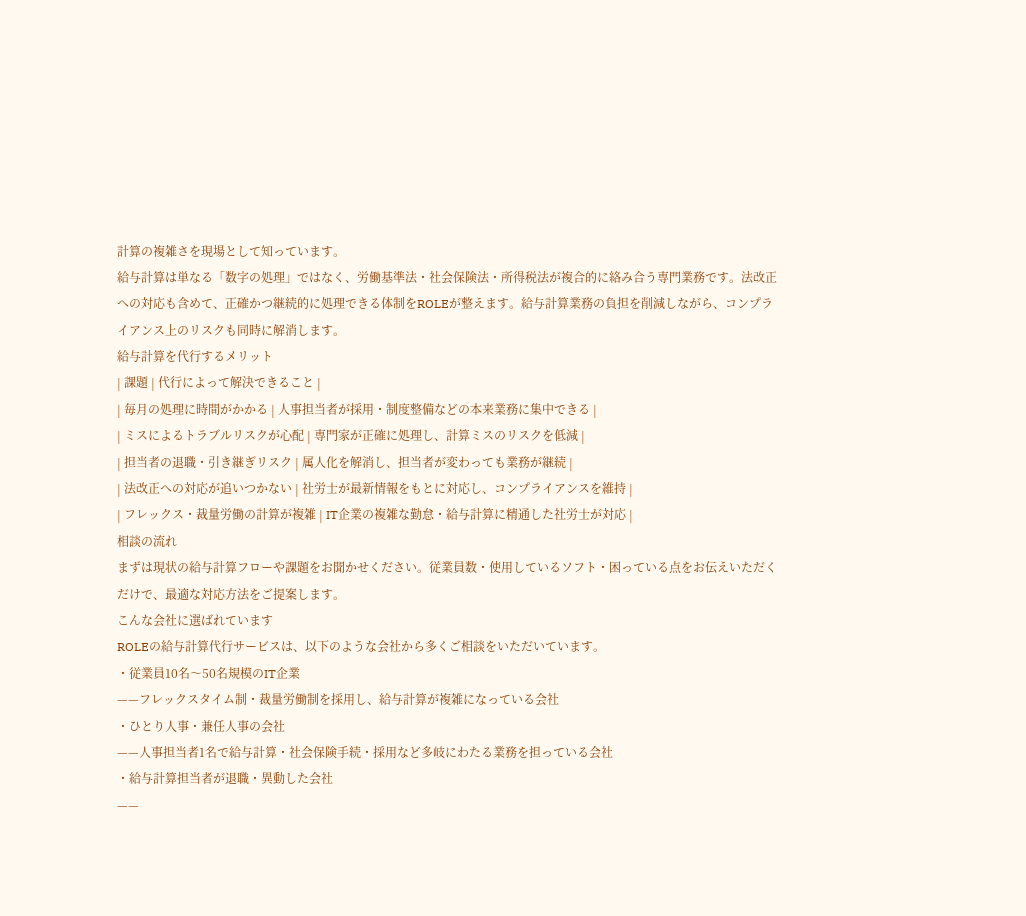計算の複雑さを現場として知っています。
給与計算は単なる「数字の処理」ではなく、労働基準法・社会保険法・所得税法が複合的に絡み合う専門業務です。法改正への対応も含めて、正確かつ継続的に処理できる体制をROLEが整えます。給与計算業務の負担を削減しながら、コンプライアンス上のリスクも同時に解消します。
給与計算を代行するメリット
| 課題 | 代行によって解決できること |
| 毎月の処理に時間がかかる | 人事担当者が採用・制度整備などの本来業務に集中できる |
| ミスによるトラブルリスクが心配 | 専門家が正確に処理し、計算ミスのリスクを低減 |
| 担当者の退職・引き継ぎリスク | 属人化を解消し、担当者が変わっても業務が継続 |
| 法改正への対応が追いつかない | 社労士が最新情報をもとに対応し、コンプライアンスを維持 |
| フレックス・裁量労働の計算が複雑 | IT企業の複雑な勤怠・給与計算に精通した社労士が対応 |
相談の流れ
まずは現状の給与計算フローや課題をお聞かせください。従業員数・使用しているソフト・困っている点をお伝えいただくだけで、最適な対応方法をご提案します。
こんな会社に選ばれています
ROLEの給与計算代行サービスは、以下のような会社から多くご相談をいただいています。
・従業員10名〜50名規模のIT企業
——フレックスタイム制・裁量労働制を採用し、給与計算が複雑になっている会社
・ひとり人事・兼任人事の会社
——人事担当者1名で給与計算・社会保険手続・採用など多岐にわたる業務を担っている会社
・給与計算担当者が退職・異動した会社
——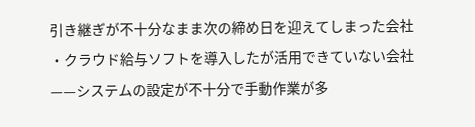引き継ぎが不十分なまま次の締め日を迎えてしまった会社
・クラウド給与ソフトを導入したが活用できていない会社
——システムの設定が不十分で手動作業が多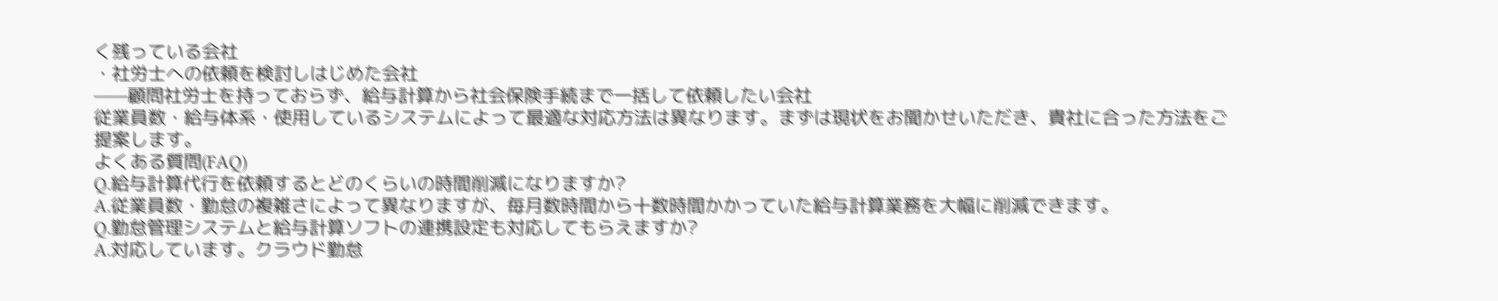く残っている会社
・社労士への依頼を検討しはじめた会社
——顧問社労士を持っておらず、給与計算から社会保険手続まで一括して依頼したい会社
従業員数・給与体系・使用しているシステムによって最適な対応方法は異なります。まずは現状をお聞かせいただき、貴社に合った方法をご提案します。
よくある質問(FAQ)
Q.給与計算代行を依頼するとどのくらいの時間削減になりますか?
A.従業員数・勤怠の複雑さによって異なりますが、毎月数時間から十数時間かかっていた給与計算業務を大幅に削減できます。
Q.勤怠管理システムと給与計算ソフトの連携設定も対応してもらえますか?
A.対応しています。クラウド勤怠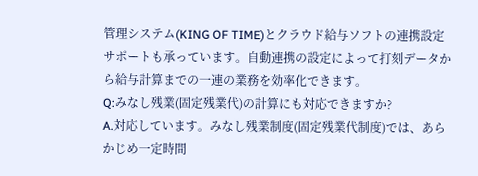管理システム(KING OF TIME)とクラウド給与ソフトの連携設定サポートも承っています。自動連携の設定によって打刻データから給与計算までの一連の業務を効率化できます。
Q:みなし残業(固定残業代)の計算にも対応できますか?
A.対応しています。みなし残業制度(固定残業代制度)では、あらかじめ一定時間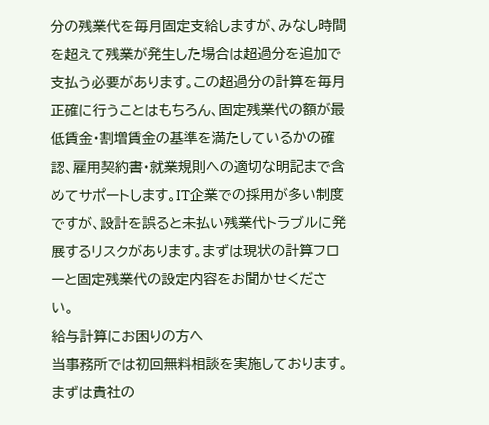分の残業代を毎月固定支給しますが、みなし時間を超えて残業が発生した場合は超過分を追加で支払う必要があります。この超過分の計算を毎月正確に行うことはもちろん、固定残業代の額が最低賃金・割増賃金の基準を満たしているかの確認、雇用契約書・就業規則への適切な明記まで含めてサポートします。IT企業での採用が多い制度ですが、設計を誤ると未払い残業代トラブルに発展するリスクがあります。まずは現状の計算フローと固定残業代の設定内容をお聞かせください。
給与計算にお困りの方へ
当事務所では初回無料相談を実施しております。まずは貴社の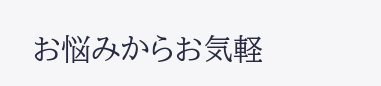お悩みからお気軽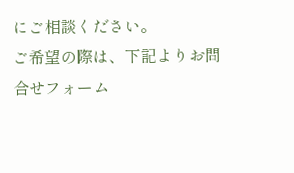にご相談ください。
ご希望の際は、下記よりお問合せフォーム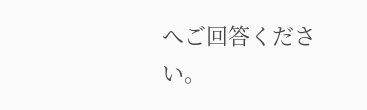へご回答ください。